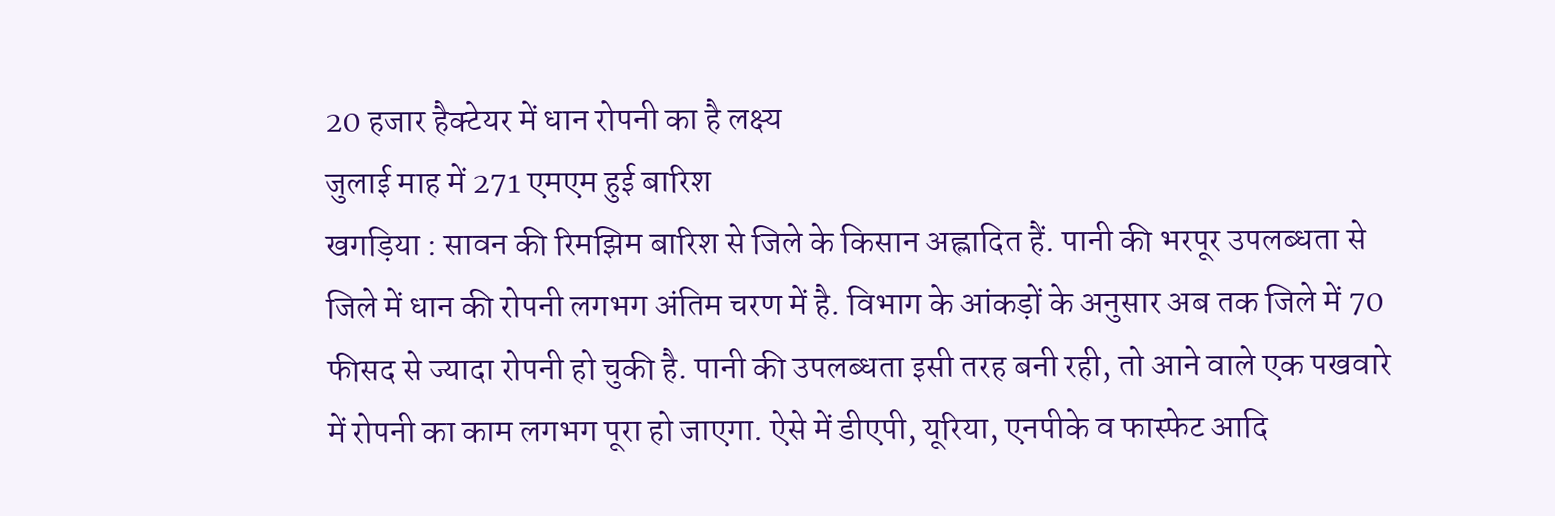20 हजार हैक्टेयर में धान रोपनी का है लक्ष्य
जुलाई माह में 271 एमएम हुई बारिश
खगड़िया : सावन की रिमझिम बारिश से जिले के किसान अह्लादित हैं. पानी की भरपूर उपलब्धता से जिले में धान की रोपनी लगभग अंतिम चरण में है. विभाग के आंकड़ों के अनुसार अब तक जिले में 70 फीसद से ज्यादा रोपनी हो चुकी है. पानी की उपलब्धता इसी तरह बनी रही, तो आने वाले एक पखवारे में रोपनी का काम लगभग पूरा हो जाएगा. ऐसे में डीएपी, यूरिया, एनपीके व फास्फेट आदि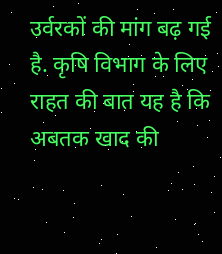उर्वरकों की मांग बढ़ गई है. कृषि विभाग के लिए राहत की बात यह है कि अबतक खाद की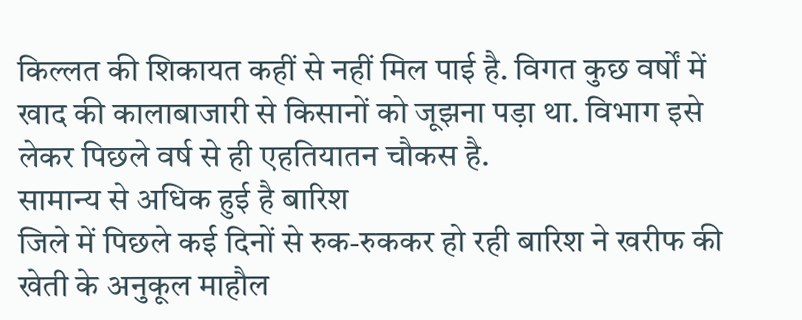किल्लत की शिकायत कहीं से नहीं मिल पाई है. विगत कुछ वर्षों में खाद की कालाबाजारी से किसानों को जूझना पड़ा था. विभाग इसे लेकर पिछले वर्ष से ही एहतियातन चौकस है.
सामान्य से अधिक हुई है बारिश
जिले में पिछले कई दिनों से रुक-रुककर हो रही बारिश ने खरीफ की खेती के अनुकूल माहौल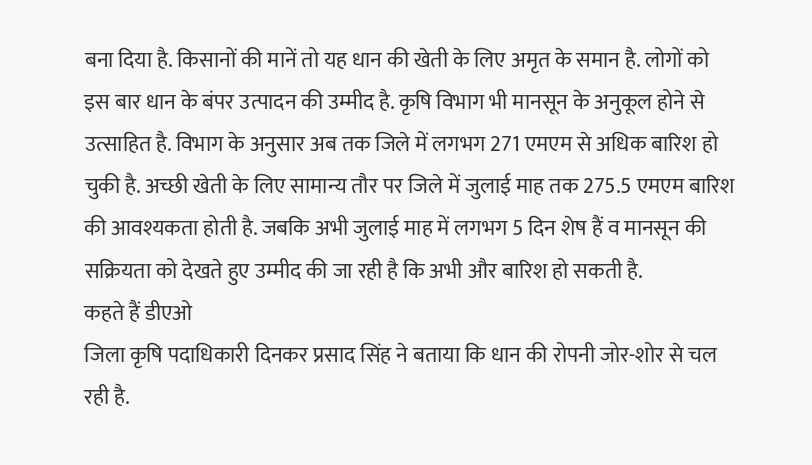बना दिया है. किसानों की मानें तो यह धान की खेती के लिए अमृत के समान है. लोगों को इस बार धान के बंपर उत्पादन की उम्मीद है. कृषि विभाग भी मानसून के अनुकूल होने से उत्साहित है. विभाग के अनुसार अब तक जिले में लगभग 271 एमएम से अधिक बारिश हो चुकी है. अच्छी खेती के लिए सामान्य तौर पर जिले में जुलाई माह तक 275.5 एमएम बारिश की आवश्यकता होती है. जबकि अभी जुलाई माह में लगभग 5 दिन शेष हैं व मानसून की सक्रियता को देखते हुए उम्मीद की जा रही है कि अभी और बारिश हो सकती है.
कहते हैं डीएओ
जिला कृषि पदाधिकारी दिनकर प्रसाद सिंह ने बताया कि धान की रोपनी जोर-शोर से चल रही है.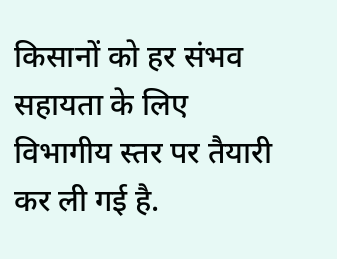किसानों को हर संभव सहायता के लिए विभागीय स्तर पर तैयारी कर ली गई है.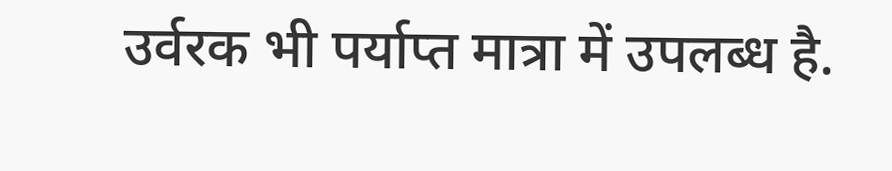उर्वरक भी पर्याप्त मात्रा में उपलब्ध है.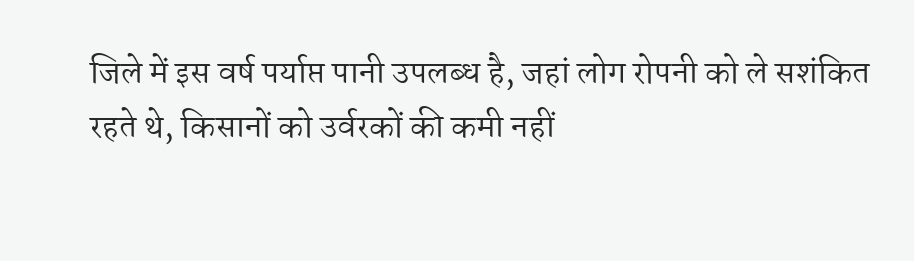जिले में इस वर्ष पर्याप्त पानी उपलब्ध है, जहां लोग रोपनी को ले सशंकित रहते थे, किसानों को उर्वरकों की कमी नहीं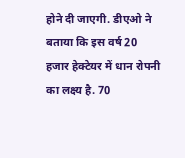होने दी जाएगी. डीएओ ने बताया कि इस वर्ष 20 हजार हेक्टेयर में धान रोपनी का लक्ष्य है. 70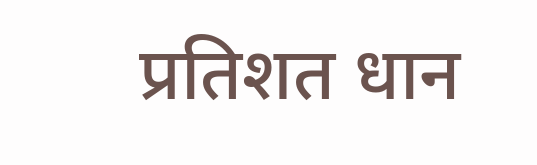प्रतिशत धान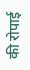की रोपाई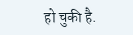हो चुकी है.